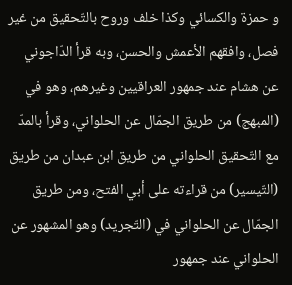و حمزة والكسائي وكذا خلف وروح بالتّحقيق من غير فصل، وافقهم الأعمش والحسن، وبه قرأ الدّاجوني عن هشام عند جمهور العراقيين وغيرهم، وهو في (المبهج) من طريق الجمّال عن الحلواني، وقرأ بالمدّ مع التّحقيق الحلواني من طريق ابن عبدان من طريق (التّيسير) من قراءته على أبي الفتح، ومن طريق الجمّال عن الحلواني في (التّجريد) وهو المشهور عن الحلواني عند جمهور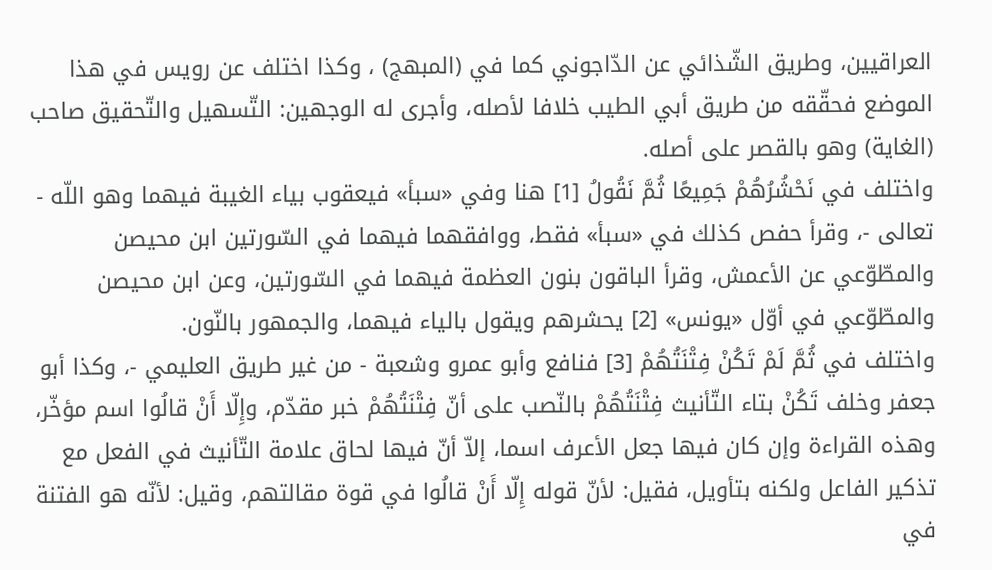العراقيين، وطريق الشّذائي عن الدّاجوني كما في (المبهج) ، وكذا اختلف عن رويس في هذا الموضع فحقّقه من طريق أبي الطيب خلافا لأصله، وأجرى له الوجهين: التّسهيل والتّحقيق صاحب (الغاية) وهو بالقصر على أصله.
واختلف في نَحْشُرُهُمْ جَمِيعًا ثُمَّ نَقُولُ [1] هنا وفي «سبأ» فيعقوب بياء الغيبة فيهما وهو اللّه - تعالى -، وقرأ حفص كذلك في «سبأ» فقط، ووافقهما فيهما في السّورتين ابن محيصن والمطّوّعي عن الأعمش، وقرأ الباقون بنون العظمة فيهما في السّورتين، وعن ابن محيصن والمطّوّعي في أوّل «يونس» [2] يحشرهم ويقول بالياء فيهما، والجمهور بالنّون.
واختلف في ثُمَّ لَمْ تَكُنْ فِتْنَتُهُمْ [3] فنافع وأبو عمرو وشعبة - من غير طريق العليمي -، وكذا أبو جعفر وخلف تَكُنْ بتاء التّأنيث فِتْنَتُهُمْ بالنّصب على أنّ فِتْنَتُهُمْ خبر مقدّم، وإِلّا أَنْ قالُوا اسم مؤخّر، وهذه القراءة وإن كان فيها جعل الأعرف اسما، إلاّ أنّ فيها لحاق علامة التّأنيث في الفعل مع تذكير الفاعل ولكنه بتأويل، فقيل: لأنّ قوله إِلّا أَنْ قالُوا في قوة مقالتهم، وقيل: لأنّه هو الفتنة في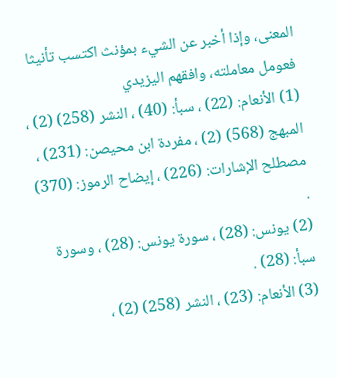المعنى، وإذا أخبر عن الشيء بمؤنث اكتسب تأنيثا فعومل معاملته، وافقهم اليزيدي
(1) الأنعام: (22) ، سبأ: (40) ، النشر (258) (2) ، المبهج (568) (2) ، مفردة ابن محيصن: (231) ، مصطلح الإشارات: (226) ، إيضاح الرموز: (370) .
(2) يونس: (28) ، سورة يونس: (28) ، وسورة سبأ: (28) .
(3) الأنعام: (23) ، النشر (258) (2) ،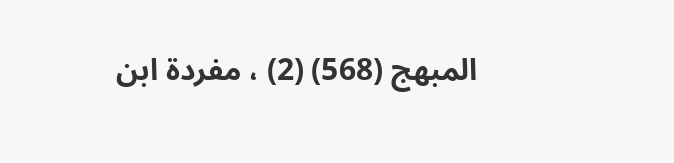المبهج (568) (2) ، مفردة ابن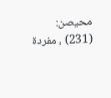محيصن: (231) ، مفردة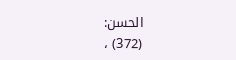الحسن:
(372) ،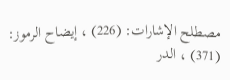مصطلح الإشارات: (226) ، إيضاح الرموز: (371) ، الدر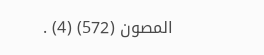المصون (572) (4) .